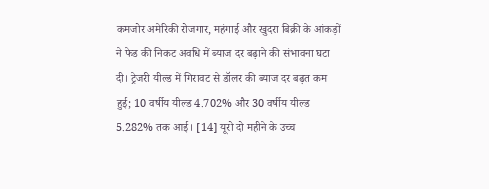कमजोर अमेरिकी रोजगार, महंगाई और खुदरा बिक्री के आंकड़ों ने फेड की निकट अवधि में ब्याज दर बढ़ाने की संभावना घटा दी। ट्रेजरी यील्ड में गिरावट से डॉलर की ब्याज दर बढ़त कम हुई; 10 वर्षीय यील्ड 4.702% और 30 वर्षीय यील्ड 5.282% तक आई। [14] यूरो दो महीने के उच्च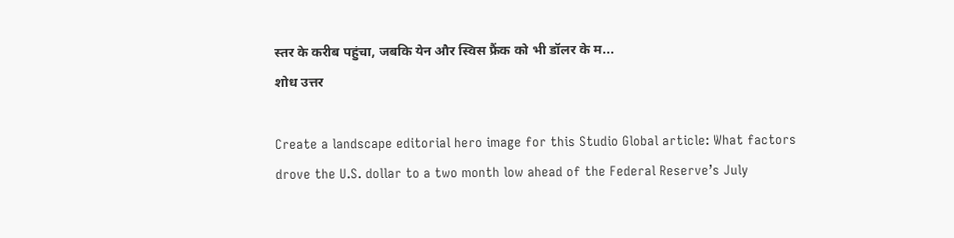स्तर के करीब पहुंचा, जबकि येन और स्विस फ्रैंक को भी डॉलर के म...
शोध उत्तर

Create a landscape editorial hero image for this Studio Global article: What factors drove the U.S. dollar to a two month low ahead of the Federal Reserve’s July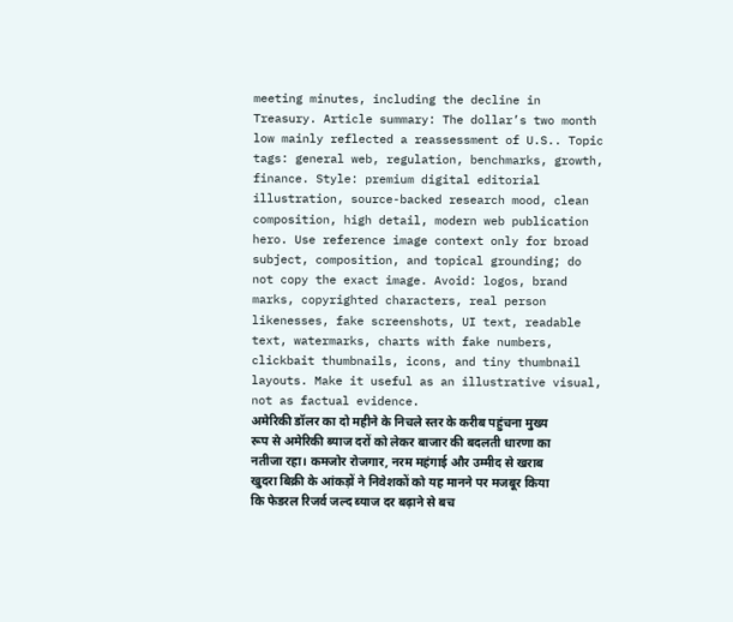meeting minutes, including the decline in Treasury. Article summary: The dollar’s two month low mainly reflected a reassessment of U.S.. Topic tags: general web, regulation, benchmarks, growth, finance. Style: premium digital editorial illustration, source-backed research mood, clean composition, high detail, modern web publication hero. Use reference image context only for broad subject, composition, and topical grounding; do not copy the exact image. Avoid: logos, brand marks, copyrighted characters, real person likenesses, fake screenshots, UI text, readable text, watermarks, charts with fake numbers, clickbait thumbnails, icons, and tiny thumbnail layouts. Make it useful as an illustrative visual, not as factual evidence.
अमेरिकी डॉलर का दो महीने के निचले स्तर के करीब पहुंचना मुख्य रूप से अमेरिकी ब्याज दरों को लेकर बाजार की बदलती धारणा का नतीजा रहा। कमजोर रोजगार, नरम महंगाई और उम्मीद से खराब खुदरा बिक्री के आंकड़ों ने निवेशकों को यह मानने पर मजबूर किया कि फेडरल रिजर्व जल्द ब्याज दर बढ़ाने से बच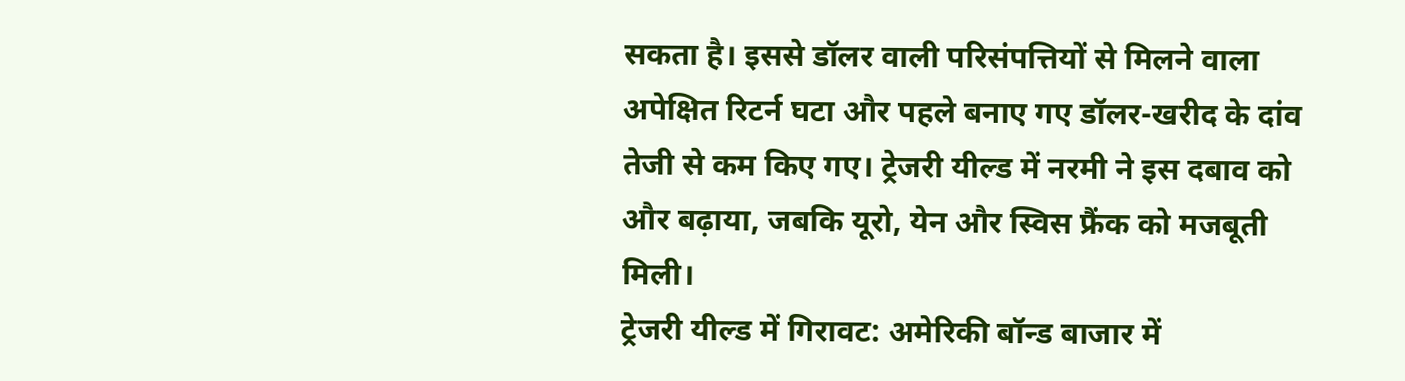सकता है। इससे डॉलर वाली परिसंपत्तियों से मिलने वाला अपेक्षित रिटर्न घटा और पहले बनाए गए डॉलर-खरीद के दांव तेजी से कम किए गए। ट्रेजरी यील्ड में नरमी ने इस दबाव को और बढ़ाया, जबकि यूरो, येन और स्विस फ्रैंक को मजबूती मिली।
ट्रेजरी यील्ड में गिरावट: अमेरिकी बॉन्ड बाजार में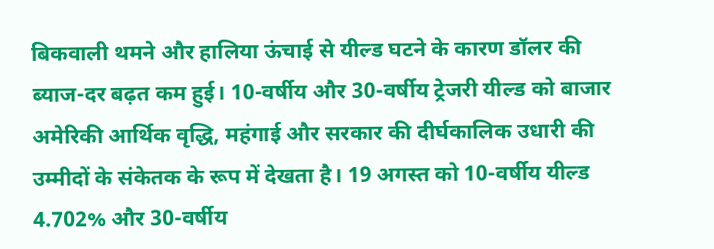बिकवाली थमने और हालिया ऊंचाई से यील्ड घटने के कारण डॉलर की ब्याज-दर बढ़त कम हुई। 10-वर्षीय और 30-वर्षीय ट्रेजरी यील्ड को बाजार अमेरिकी आर्थिक वृद्धि, महंगाई और सरकार की दीर्घकालिक उधारी की उम्मीदों के संकेतक के रूप में देखता है। 19 अगस्त को 10-वर्षीय यील्ड 4.702% और 30-वर्षीय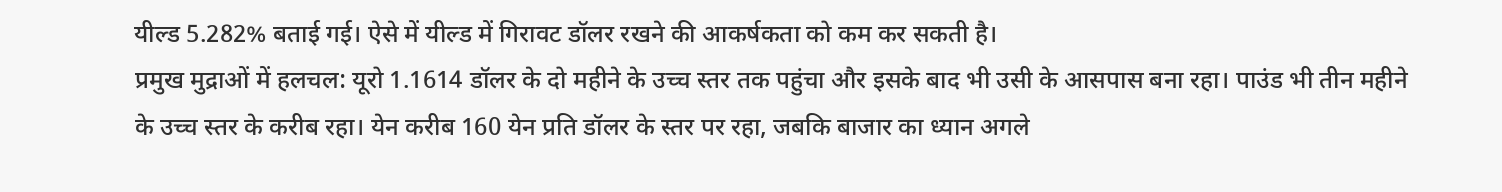यील्ड 5.282% बताई गई। ऐसे में यील्ड में गिरावट डॉलर रखने की आकर्षकता को कम कर सकती है।
प्रमुख मुद्राओं में हलचल: यूरो 1.1614 डॉलर के दो महीने के उच्च स्तर तक पहुंचा और इसके बाद भी उसी के आसपास बना रहा। पाउंड भी तीन महीने के उच्च स्तर के करीब रहा। येन करीब 160 येन प्रति डॉलर के स्तर पर रहा, जबकि बाजार का ध्यान अगले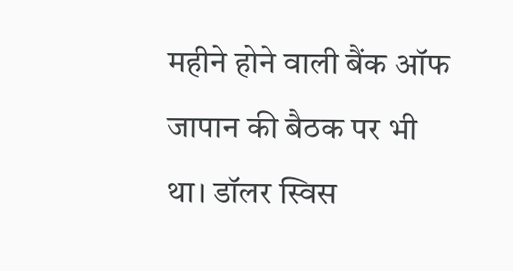महीने होने वाली बैंक ऑफ जापान की बैठक पर भी था। डॉलर स्विस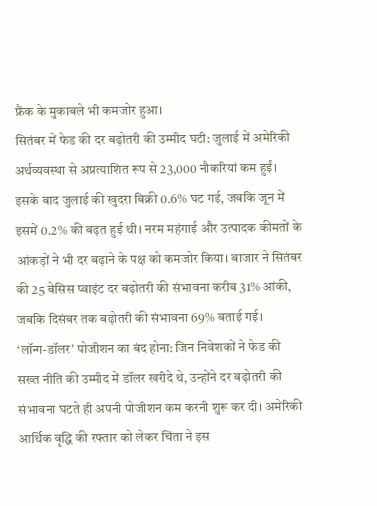फ्रैंक के मुकाबले भी कमजोर हुआ।
सितंबर में फेड की दर बढ़ोतरी की उम्मीद घटी: जुलाई में अमेरिकी अर्थव्यवस्था से अप्रत्याशित रूप से 23,000 नौकरियां कम हुईं। इसके बाद जुलाई की खुदरा बिक्री 0.6% घट गई, जबकि जून में इसमें 0.2% की बढ़त हुई थी। नरम महंगाई और उत्पादक कीमतों के आंकड़ों ने भी दर बढ़ाने के पक्ष को कमजोर किया। बाजार ने सितंबर की 25 बेसिस प्वाइंट दर बढ़ोतरी की संभावना करीब 31% आंकी, जबकि दिसंबर तक बढ़ोतरी की संभावना 69% बताई गई।
‘लॉन्ग-डॉलर’ पोजीशन का बंद होना: जिन निवेशकों ने फेड की सख्त नीति की उम्मीद में डॉलर खरीदे थे, उन्होंने दर बढ़ोतरी की संभावना घटते ही अपनी पोजीशन कम करनी शुरू कर दी। अमेरिकी आर्थिक वृद्धि की रफ्तार को लेकर चिंता ने इस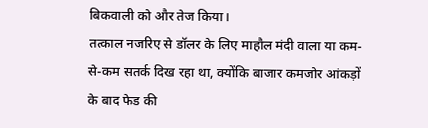बिकवाली को और तेज किया।
तत्काल नजरिए से डॉलर के लिए माहौल मंदी वाला या कम-से-कम सतर्क दिख रहा था, क्योंकि बाजार कमजोर आंकड़ों के बाद फेड की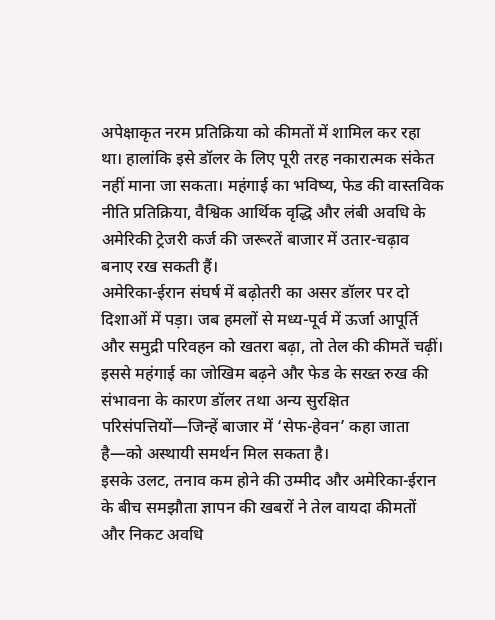अपेक्षाकृत नरम प्रतिक्रिया को कीमतों में शामिल कर रहा था। हालांकि इसे डॉलर के लिए पूरी तरह नकारात्मक संकेत नहीं माना जा सकता। महंगाई का भविष्य, फेड की वास्तविक नीति प्रतिक्रिया, वैश्विक आर्थिक वृद्धि और लंबी अवधि के अमेरिकी ट्रेजरी कर्ज की जरूरतें बाजार में उतार-चढ़ाव बनाए रख सकती हैं।
अमेरिका-ईरान संघर्ष में बढ़ोतरी का असर डॉलर पर दो दिशाओं में पड़ा। जब हमलों से मध्य-पूर्व में ऊर्जा आपूर्ति और समुद्री परिवहन को खतरा बढ़ा, तो तेल की कीमतें चढ़ीं। इससे महंगाई का जोखिम बढ़ने और फेड के सख्त रुख की संभावना के कारण डॉलर तथा अन्य सुरक्षित परिसंपत्तियों—जिन्हें बाजार में ‘सेफ-हेवन’ कहा जाता है—को अस्थायी समर्थन मिल सकता है।
इसके उलट, तनाव कम होने की उम्मीद और अमेरिका-ईरान के बीच समझौता ज्ञापन की खबरों ने तेल वायदा कीमतों और निकट अवधि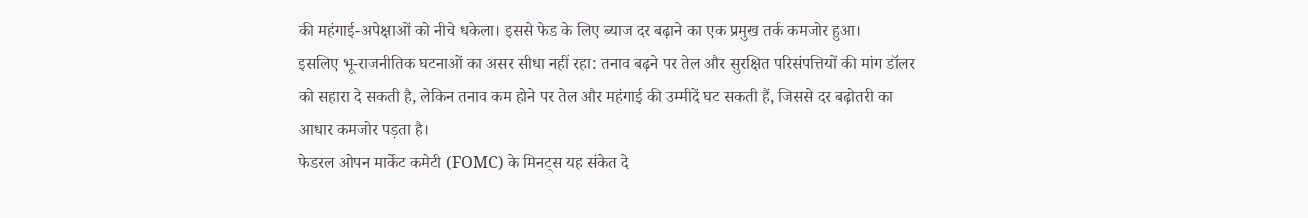की महंगाई-अपेक्षाओं को नीचे धकेला। इससे फेड के लिए ब्याज दर बढ़ाने का एक प्रमुख तर्क कमजोर हुआ।
इसलिए भू-राजनीतिक घटनाओं का असर सीधा नहीं रहा: तनाव बढ़ने पर तेल और सुरक्षित परिसंपत्तियों की मांग डॉलर को सहारा दे सकती है, लेकिन तनाव कम होने पर तेल और महंगाई की उम्मीदें घट सकती हैं, जिससे दर बढ़ोतरी का आधार कमजोर पड़ता है।
फेडरल ओपन मार्केट कमेटी (FOMC) के मिनट्स यह संकेत दे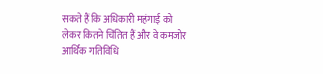सकते हैं कि अधिकारी महंगाई को लेकर कितने चिंतित हैं और वे कमजोर आर्थिक गतिविधि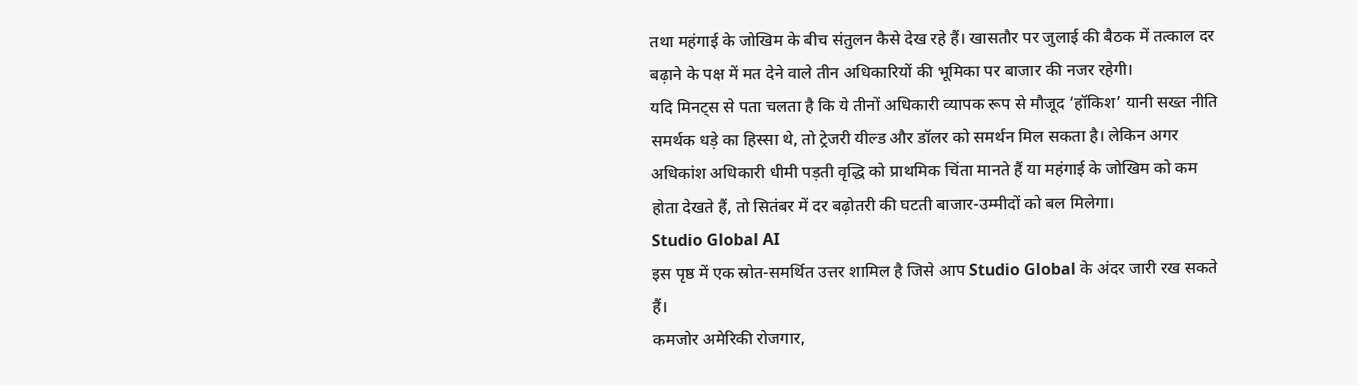तथा महंगाई के जोखिम के बीच संतुलन कैसे देख रहे हैं। खासतौर पर जुलाई की बैठक में तत्काल दर बढ़ाने के पक्ष में मत देने वाले तीन अधिकारियों की भूमिका पर बाजार की नजर रहेगी।
यदि मिनट्स से पता चलता है कि ये तीनों अधिकारी व्यापक रूप से मौजूद ‘हॉकिश’ यानी सख्त नीति समर्थक धड़े का हिस्सा थे, तो ट्रेजरी यील्ड और डॉलर को समर्थन मिल सकता है। लेकिन अगर अधिकांश अधिकारी धीमी पड़ती वृद्धि को प्राथमिक चिंता मानते हैं या महंगाई के जोखिम को कम होता देखते हैं, तो सितंबर में दर बढ़ोतरी की घटती बाजार-उम्मीदों को बल मिलेगा।
Studio Global AI
इस पृष्ठ में एक स्रोत-समर्थित उत्तर शामिल है जिसे आप Studio Global के अंदर जारी रख सकते हैं।
कमजोर अमेरिकी रोजगार,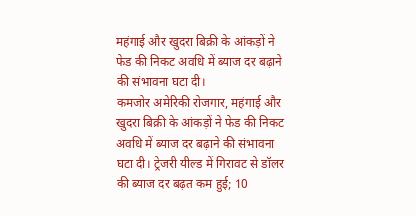महंगाई और खुदरा बिक्री के आंकड़ों ने फेड की निकट अवधि में ब्याज दर बढ़ाने की संभावना घटा दी।
कमजोर अमेरिकी रोजगार, महंगाई और खुदरा बिक्री के आंकड़ों ने फेड की निकट अवधि में ब्याज दर बढ़ाने की संभावना घटा दी। ट्रेजरी यील्ड में गिरावट से डॉलर की ब्याज दर बढ़त कम हुई; 10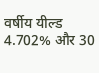वर्षीय यील्ड 4.702% और 30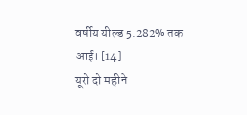वर्षीय यील्ड 5.282% तक आई। [14]
यूरो दो महीने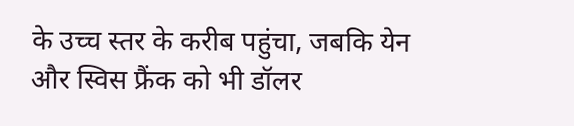के उच्च स्तर के करीब पहुंचा, जबकि येन और स्विस फ्रैंक को भी डॉलर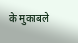के मुकाबले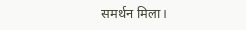समर्थन मिला।